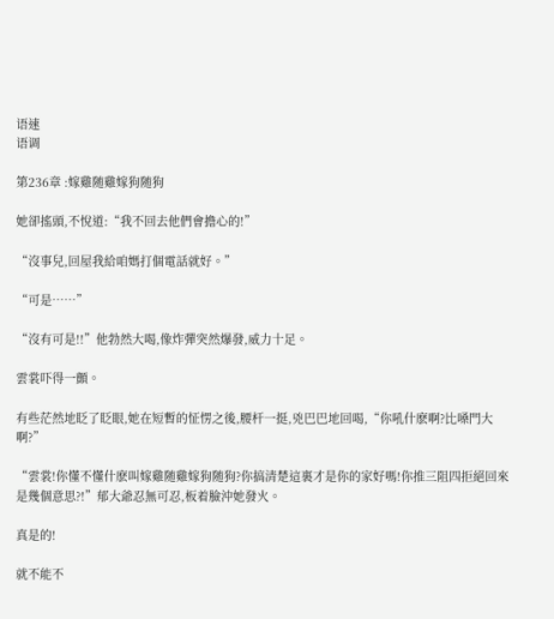语速
语调

第236章 :嫁雞随雞嫁狗随狗

她卻搖頭,不悅道:“我不回去他們會擔心的!”

“沒事兒,回屋我給咱媽打個電話就好。”

“可是……”

“沒有可是!!”他勃然大喝,像炸彈突然爆發,威力十足。

雲裳吓得一顫。

有些茫然地眨了眨眼,她在短暫的怔愣之後,腰杆一挺,兇巴巴地回喝,“你吼什麽啊?比嗓門大啊?”

“雲裳!你懂不懂什麽叫嫁雞随雞嫁狗随狗?你搞清楚這裏才是你的家好嗎!你推三阻四拒絕回來是幾個意思?!”郁大爺忍無可忍,板着臉沖她發火。

真是的!

就不能不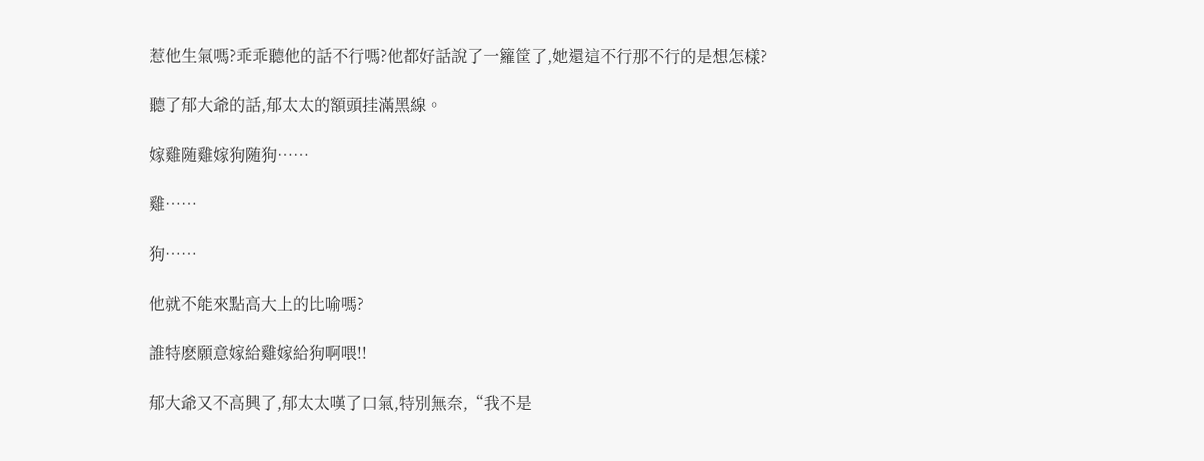惹他生氣嗎?乖乖聽他的話不行嗎?他都好話說了一籮筐了,她還這不行那不行的是想怎樣?

聽了郁大爺的話,郁太太的額頭挂滿黑線。

嫁雞随雞嫁狗随狗……

雞……

狗……

他就不能來點高大上的比喻嗎?

誰特麽願意嫁給雞嫁給狗啊喂!!

郁大爺又不高興了,郁太太嘆了口氣,特別無奈,“我不是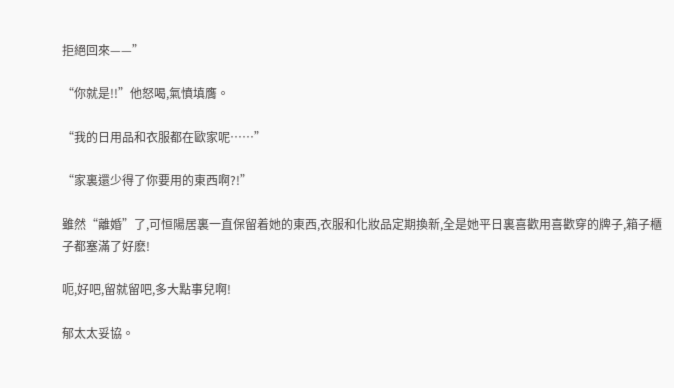拒絕回來——”

“你就是!!”他怒喝,氣憤填膺。

“我的日用品和衣服都在歐家呢……”

“家裏還少得了你要用的東西啊?!”

雖然“離婚”了,可恒陽居裏一直保留着她的東西,衣服和化妝品定期換新,全是她平日裏喜歡用喜歡穿的牌子,箱子櫃子都塞滿了好麽!

呃,好吧,留就留吧,多大點事兒啊!

郁太太妥協。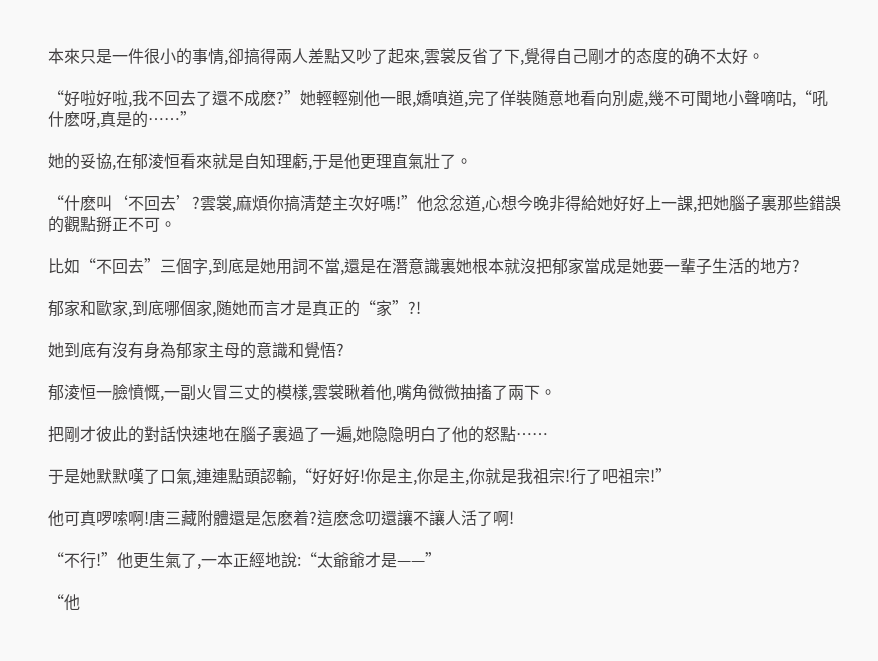本來只是一件很小的事情,卻搞得兩人差點又吵了起來,雲裳反省了下,覺得自己剛才的态度的确不太好。

“好啦好啦,我不回去了還不成麽?”她輕輕剜他一眼,嬌嗔道,完了佯裝随意地看向別處,幾不可聞地小聲嘀咕,“吼什麽呀,真是的……”

她的妥協,在郁淩恒看來就是自知理虧,于是他更理直氣壯了。

“什麽叫‘不回去’?雲裳,麻煩你搞清楚主次好嗎!”他忿忿道,心想今晚非得給她好好上一課,把她腦子裏那些錯誤的觀點掰正不可。

比如“不回去”三個字,到底是她用詞不當,還是在潛意識裏她根本就沒把郁家當成是她要一輩子生活的地方?

郁家和歐家,到底哪個家,随她而言才是真正的“家”?!

她到底有沒有身為郁家主母的意識和覺悟?

郁淩恒一臉憤慨,一副火冒三丈的模樣,雲裳瞅着他,嘴角微微抽搐了兩下。

把剛才彼此的對話快速地在腦子裏過了一遍,她隐隐明白了他的怒點……

于是她默默嘆了口氣,連連點頭認輸,“好好好!你是主,你是主,你就是我祖宗!行了吧祖宗!”

他可真啰嗦啊!唐三藏附體還是怎麽着?這麽念叨還讓不讓人活了啊!

“不行!”他更生氣了,一本正經地說:“太爺爺才是——”

“他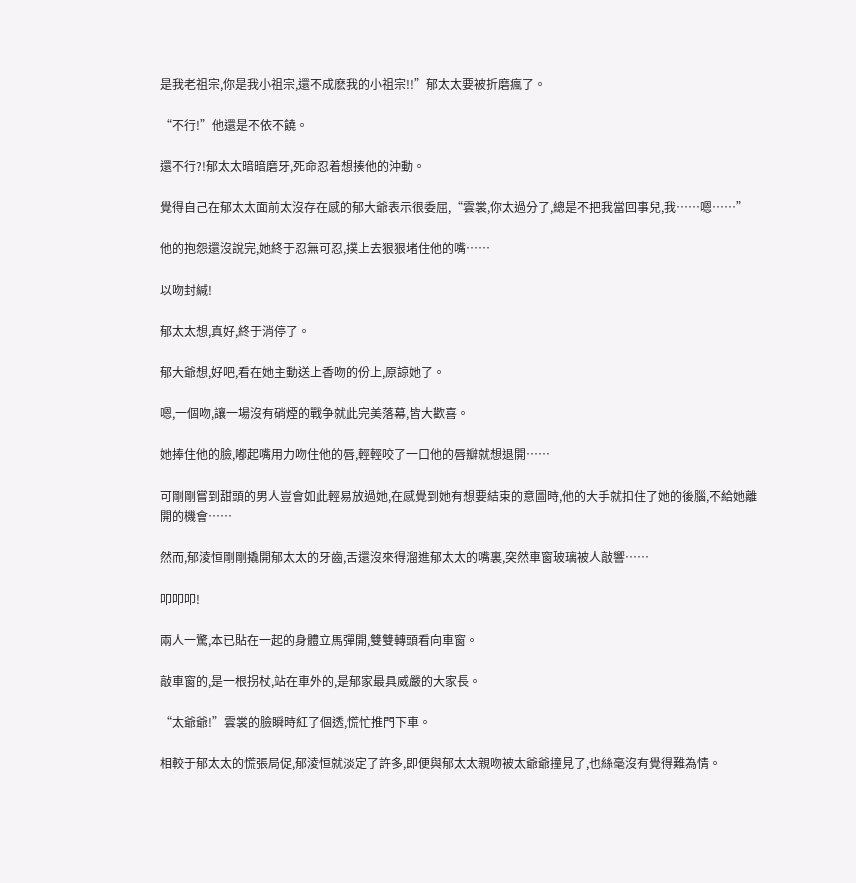是我老祖宗,你是我小祖宗,還不成麽我的小祖宗!!”郁太太要被折磨瘋了。

“不行!”他還是不依不饒。

還不行?!郁太太暗暗磨牙,死命忍着想揍他的沖動。

覺得自己在郁太太面前太沒存在感的郁大爺表示很委屈,“雲裳,你太過分了,總是不把我當回事兒,我……嗯……”

他的抱怨還沒說完,她終于忍無可忍,撲上去狠狠堵住他的嘴……

以吻封緘!

郁太太想,真好,終于消停了。

郁大爺想,好吧,看在她主動送上香吻的份上,原諒她了。

嗯,一個吻,讓一場沒有硝煙的戰争就此完美落幕,皆大歡喜。

她捧住他的臉,嘟起嘴用力吻住他的唇,輕輕咬了一口他的唇瓣就想退開……

可剛剛嘗到甜頭的男人豈會如此輕易放過她,在感覺到她有想要結束的意圖時,他的大手就扣住了她的後腦,不給她離開的機會……

然而,郁淩恒剛剛撬開郁太太的牙齒,舌還沒來得溜進郁太太的嘴裏,突然車窗玻璃被人敲響……

叩叩叩!

兩人一驚,本已貼在一起的身體立馬彈開,雙雙轉頭看向車窗。

敲車窗的,是一根拐杖,站在車外的,是郁家最具威嚴的大家長。

“太爺爺!”雲裳的臉瞬時紅了個透,慌忙推門下車。

相較于郁太太的慌張局促,郁淩恒就淡定了許多,即便與郁太太親吻被太爺爺撞見了,也絲毫沒有覺得難為情。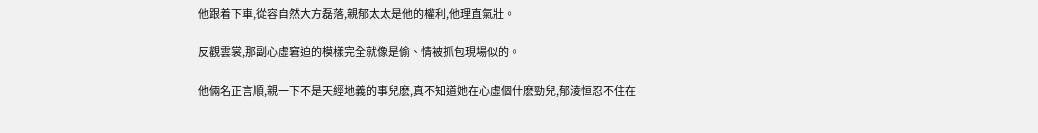他跟着下車,從容自然大方磊落,親郁太太是他的權利,他理直氣壯。

反觀雲裳,那副心虛窘迫的模樣完全就像是偷、情被抓包現場似的。

他倆名正言順,親一下不是天經地義的事兒麽,真不知道她在心虛個什麽勁兒,郁淩恒忍不住在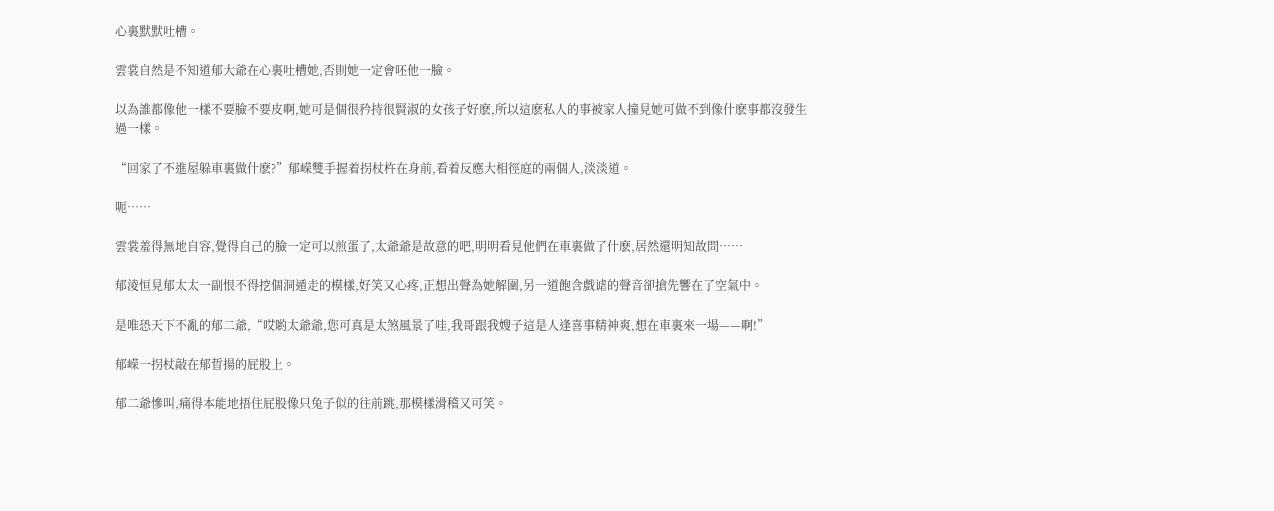心裏默默吐槽。

雲裳自然是不知道郁大爺在心裏吐槽她,否則她一定會呸他一臉。

以為誰都像他一樣不要臉不要皮啊,她可是個很矜持很賢淑的女孩子好麽,所以這麽私人的事被家人撞見她可做不到像什麽事都沒發生過一樣。

“回家了不進屋躲車裏做什麽?”郁嵘雙手握着拐杖杵在身前,看着反應大相徑庭的兩個人,淡淡道。

呃……

雲裳羞得無地自容,覺得自己的臉一定可以煎蛋了,太爺爺是故意的吧,明明看見他們在車裏做了什麽,居然還明知故問……

郁淩恒見郁太太一副恨不得挖個洞遁走的模樣,好笑又心疼,正想出聲為她解圍,另一道飽含戲谑的聲音卻搶先響在了空氣中。

是唯恐天下不亂的郁二爺,“哎喲太爺爺,您可真是太煞風景了哇,我哥跟我嫂子這是人逢喜事精神爽,想在車裏來一場——啊!”

郁嵘一拐杖敲在郁晢揚的屁股上。

郁二爺慘叫,痛得本能地捂住屁股像只兔子似的往前跳,那模樣滑稽又可笑。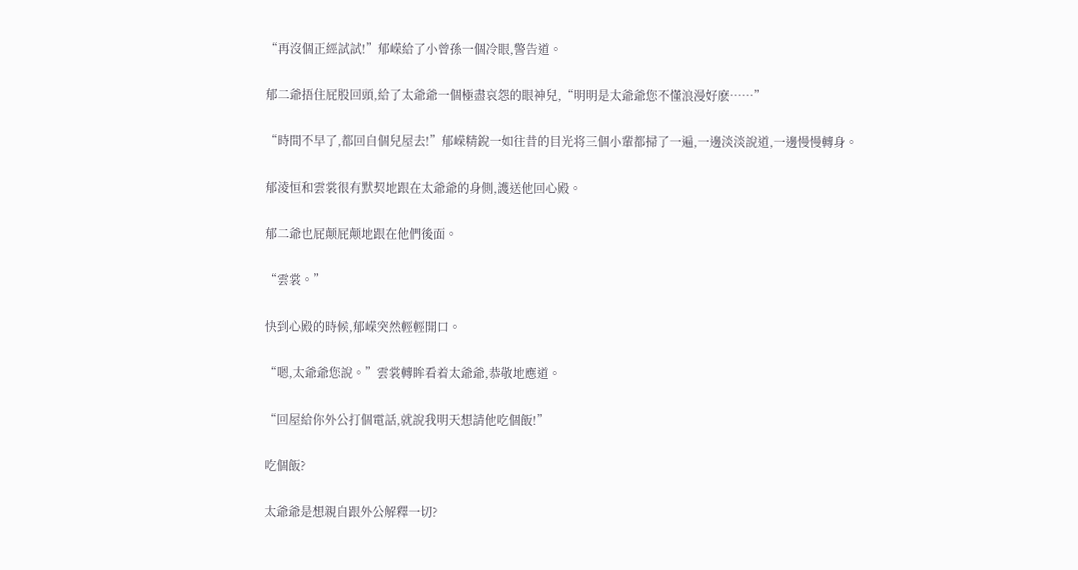“再沒個正經試試!”郁嵘給了小曾孫一個冷眼,警告道。

郁二爺捂住屁股回頭,給了太爺爺一個極盡哀怨的眼神兒,“明明是太爺爺您不懂浪漫好麽……”

“時間不早了,都回自個兒屋去!”郁嵘精銳一如往昔的目光将三個小輩都掃了一遍,一邊淡淡說道,一邊慢慢轉身。

郁淩恒和雲裳很有默契地跟在太爺爺的身側,護送他回心殿。

郁二爺也屁颠屁颠地跟在他們後面。

“雲裳。”

快到心殿的時候,郁嵘突然輕輕開口。

“嗯,太爺爺您說。”雲裳轉眸看着太爺爺,恭敬地應道。

“回屋給你外公打個電話,就說我明天想請他吃個飯!”

吃個飯?

太爺爺是想親自跟外公解釋一切?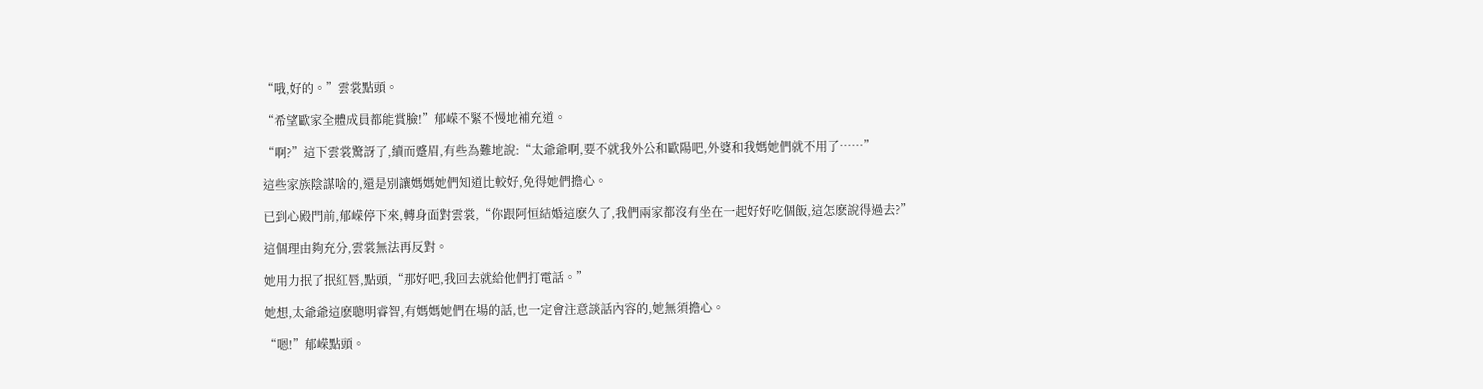“哦,好的。”雲裳點頭。

“希望歐家全體成員都能賞臉!”郁嵘不緊不慢地補充道。

“啊?”這下雲裳驚訝了,續而蹙眉,有些為難地說:“太爺爺啊,要不就我外公和歐陽吧,外婆和我媽她們就不用了……”

這些家族陰謀啥的,還是別讓媽媽她們知道比較好,免得她們擔心。

已到心殿門前,郁嵘停下來,轉身面對雲裳,“你跟阿恒結婚這麽久了,我們兩家都沒有坐在一起好好吃個飯,這怎麽說得過去?”

這個理由夠充分,雲裳無法再反對。

她用力抿了抿紅唇,點頭,“那好吧,我回去就給他們打電話。”

她想,太爺爺這麽聰明睿智,有媽媽她們在場的話,也一定會注意談話內容的,她無須擔心。

“嗯!”郁嵘點頭。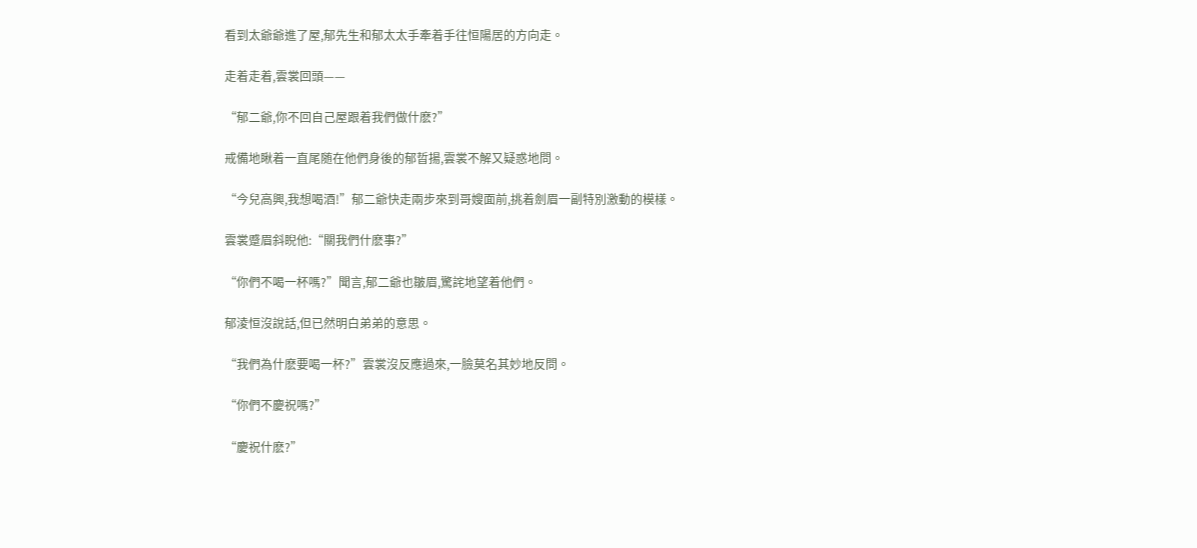看到太爺爺進了屋,郁先生和郁太太手牽着手往恒陽居的方向走。

走着走着,雲裳回頭——

“郁二爺,你不回自己屋跟着我們做什麽?”

戒備地瞅着一直尾随在他們身後的郁晢揚,雲裳不解又疑惑地問。

“今兒高興,我想喝酒!”郁二爺快走兩步來到哥嫂面前,挑着劍眉一副特別激動的模樣。

雲裳蹙眉斜睨他:“關我們什麽事?”

“你們不喝一杯嗎?”聞言,郁二爺也皺眉,驚詫地望着他們。

郁淩恒沒說話,但已然明白弟弟的意思。

“我們為什麽要喝一杯?”雲裳沒反應過來,一臉莫名其妙地反問。

“你們不慶祝嗎?”

“慶祝什麽?”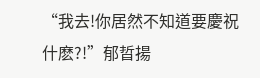“我去!你居然不知道要慶祝什麽?!”郁晢揚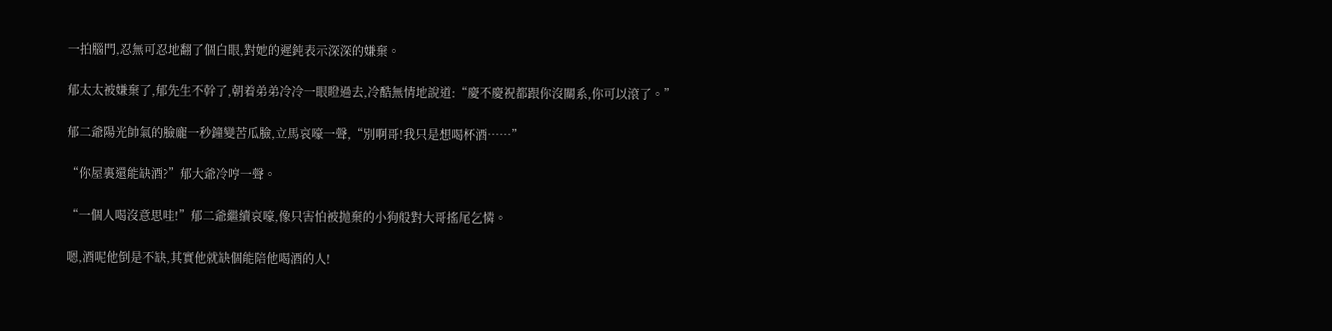一拍腦門,忍無可忍地翻了個白眼,對她的遲鈍表示深深的嫌棄。

郁太太被嫌棄了,郁先生不幹了,朝着弟弟冷冷一眼瞪過去,冷酷無情地說道:“慶不慶祝都跟你沒關系,你可以滾了。”

郁二爺陽光帥氣的臉龐一秒鐘變苦瓜臉,立馬哀嚎一聲,“別啊哥!我只是想喝杯酒……”

“你屋裏還能缺酒?”郁大爺冷哼一聲。

“一個人喝沒意思哇!”郁二爺繼續哀嚎,像只害怕被抛棄的小狗般對大哥搖尾乞憐。

嗯,酒呢他倒是不缺,其實他就缺個能陪他喝酒的人!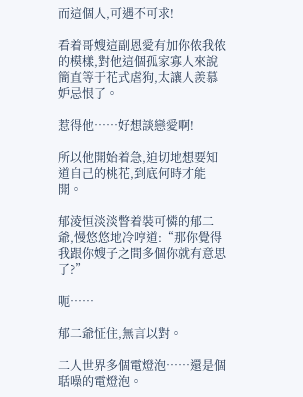而這個人,可遇不可求!

看着哥嫂這副恩愛有加你侬我侬的模樣,對他這個孤家寡人來說簡直等于花式虐狗,太讓人羨慕妒忌恨了。

惹得他……好想談戀愛啊!

所以他開始着急,迫切地想要知道自己的桃花,到底何時才能開。

郁淩恒淡淡瞥着裝可憐的郁二爺,慢悠悠地冷哼道:“那你覺得我跟你嫂子之間多個你就有意思了?”

呃……

郁二爺怔住,無言以對。

二人世界多個電燈泡……還是個聒噪的電燈泡。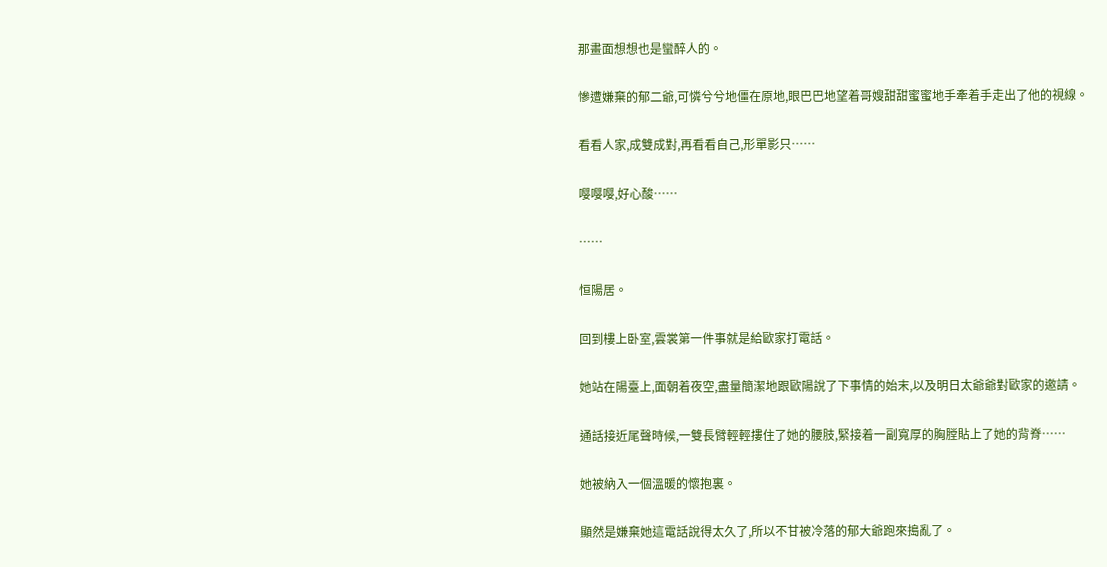那畫面想想也是蠻醉人的。

慘遭嫌棄的郁二爺,可憐兮兮地僵在原地,眼巴巴地望着哥嫂甜甜蜜蜜地手牽着手走出了他的視線。

看看人家,成雙成對,再看看自己,形單影只……

嘤嘤嘤,好心酸……

……

恒陽居。

回到樓上卧室,雲裳第一件事就是給歐家打電話。

她站在陽臺上,面朝着夜空,盡量簡潔地跟歐陽說了下事情的始末,以及明日太爺爺對歐家的邀請。

通話接近尾聲時候,一雙長臂輕輕摟住了她的腰肢,緊接着一副寬厚的胸膛貼上了她的背脊……

她被納入一個溫暖的懷抱裏。

顯然是嫌棄她這電話說得太久了,所以不甘被冷落的郁大爺跑來搗亂了。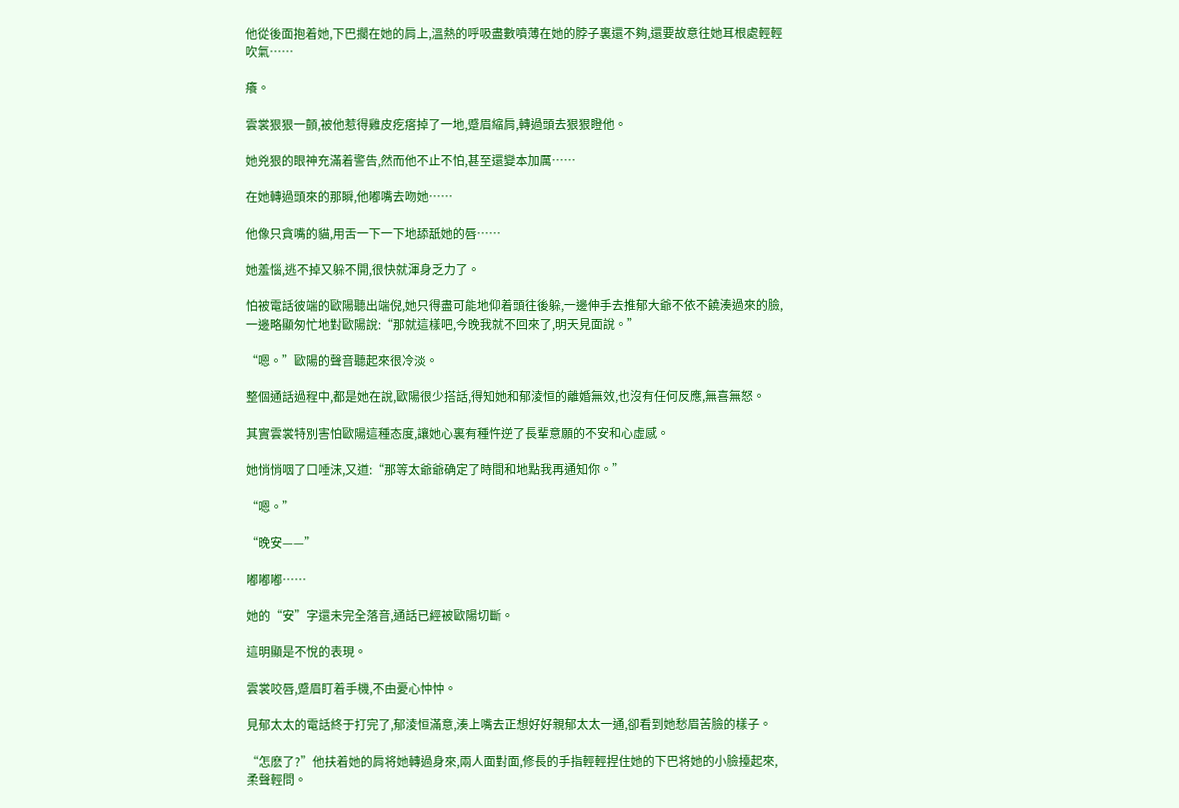他從後面抱着她,下巴擱在她的肩上,溫熱的呼吸盡數噴薄在她的脖子裏還不夠,還要故意往她耳根處輕輕吹氣……

癢。

雲裳狠狠一顫,被他惹得雞皮疙瘩掉了一地,蹙眉縮肩,轉過頭去狠狠瞪他。

她兇狠的眼神充滿着警告,然而他不止不怕,甚至還變本加厲……

在她轉過頭來的那瞬,他嘟嘴去吻她……

他像只貪嘴的貓,用舌一下一下地舔舐她的唇……

她羞惱,逃不掉又躲不開,很快就渾身乏力了。

怕被電話彼端的歐陽聽出端倪,她只得盡可能地仰着頭往後躲,一邊伸手去推郁大爺不依不饒湊過來的臉,一邊略顯匆忙地對歐陽說:“那就這樣吧,今晚我就不回來了,明天見面說。”

“嗯。”歐陽的聲音聽起來很冷淡。

整個通話過程中,都是她在說,歐陽很少搭話,得知她和郁淩恒的離婚無效,也沒有任何反應,無喜無怒。

其實雲裳特別害怕歐陽這種态度,讓她心裏有種忤逆了長輩意願的不安和心虛感。

她悄悄咽了口唾沫,又道:“那等太爺爺确定了時間和地點我再通知你。”

“嗯。”

“晚安——”

嘟嘟嘟……

她的“安”字還未完全落音,通話已經被歐陽切斷。

這明顯是不悅的表現。

雲裳咬唇,蹙眉盯着手機,不由憂心忡忡。

見郁太太的電話終于打完了,郁淩恒滿意,湊上嘴去正想好好親郁太太一通,卻看到她愁眉苦臉的樣子。

“怎麽了?”他扶着她的肩将她轉過身來,兩人面對面,修長的手指輕輕捏住她的下巴将她的小臉擡起來,柔聲輕問。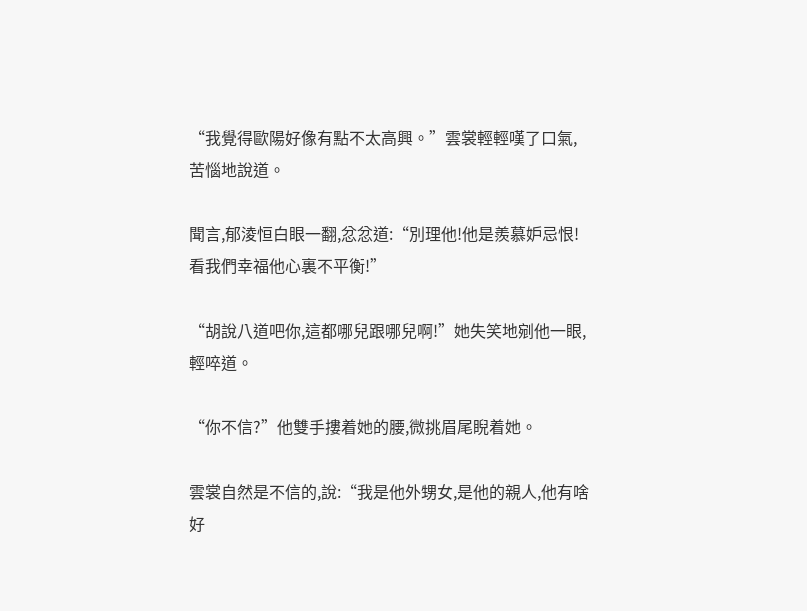“我覺得歐陽好像有點不太高興。”雲裳輕輕嘆了口氣,苦惱地說道。

聞言,郁淩恒白眼一翻,忿忿道:“別理他!他是羨慕妒忌恨!看我們幸福他心裏不平衡!”

“胡說八道吧你,這都哪兒跟哪兒啊!”她失笑地剜他一眼,輕啐道。

“你不信?”他雙手摟着她的腰,微挑眉尾睨着她。

雲裳自然是不信的,說:“我是他外甥女,是他的親人,他有啥好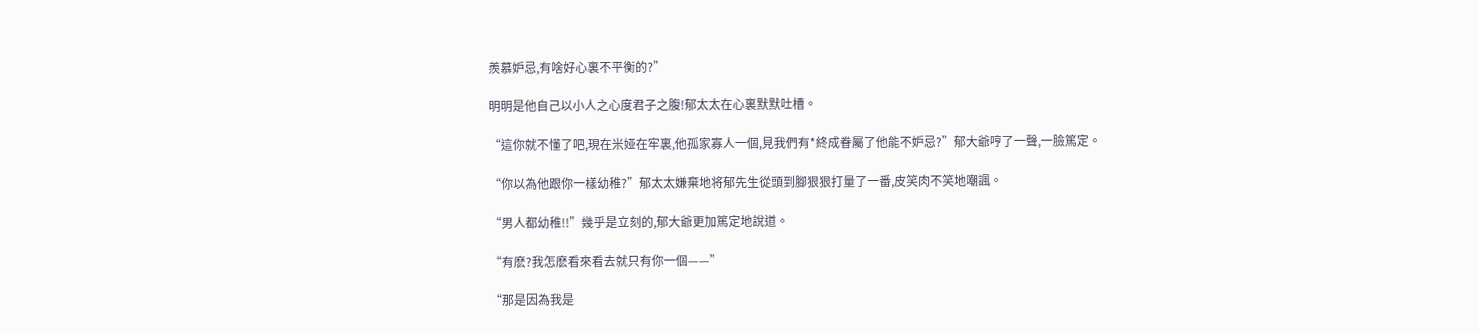羨慕妒忌,有啥好心裏不平衡的?”

明明是他自己以小人之心度君子之腹!郁太太在心裏默默吐槽。

“這你就不懂了吧,現在米娅在牢裏,他孤家寡人一個,見我們有*終成眷屬了他能不妒忌?”郁大爺哼了一聲,一臉篤定。

“你以為他跟你一樣幼稚?”郁太太嫌棄地将郁先生從頭到腳狠狠打量了一番,皮笑肉不笑地嘲諷。

“男人都幼稚!!”幾乎是立刻的,郁大爺更加篤定地說道。

“有麽?我怎麽看來看去就只有你一個——”

“那是因為我是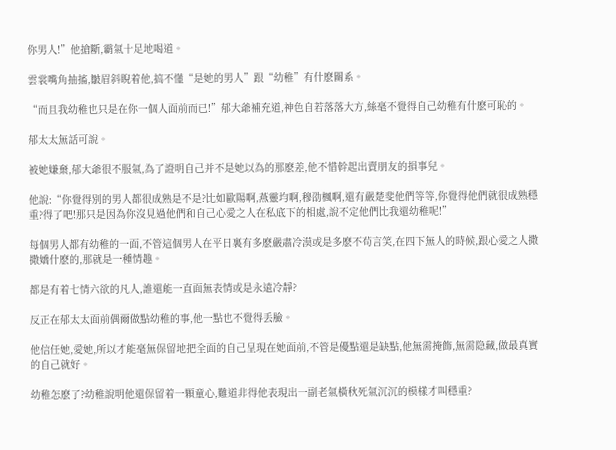你男人!”他搶斷,霸氣十足地喝道。

雲裳嘴角抽搐,皺眉斜睨着他,搞不懂“是她的男人”跟“幼稚”有什麽關系。

“而且我幼稚也只是在你一個人面前而已!”郁大爺補充道,神色自若落落大方,絲毫不覺得自己幼稚有什麽可恥的。

郁太太無話可說。

被她嫌棄,郁大爺很不服氣,為了證明自己并不是她以為的那麽差,他不惜幹起出賣朋友的損事兒。

他說:“你覺得別的男人都很成熟是不是?比如歐陽啊,燕靈均啊,穆劭楓啊,還有嚴楚斐他們等等,你覺得他們就很成熟穩重?得了吧!那只是因為你沒見過他們和自己心愛之人在私底下的相處,說不定他們比我還幼稚呢!”

每個男人都有幼稚的一面,不管這個男人在平日裏有多麽嚴肅冷漠或是多麽不茍言笑,在四下無人的時候,跟心愛之人撒撒嬌什麽的,那就是一種情趣。

都是有着七情六欲的凡人,誰還能一直面無表情或是永遠冷靜?

反正在郁太太面前偶爾做點幼稚的事,他一點也不覺得丢臉。

他信任她,愛她,所以才能毫無保留地把全面的自己呈現在她面前,不管是優點還是缺點,他無需掩飾,無需隐藏,做最真實的自己就好。

幼稚怎麽了?幼稚說明他還保留着一顆童心,難道非得他表現出一副老氣橫秋死氣沉沉的模樣才叫穩重?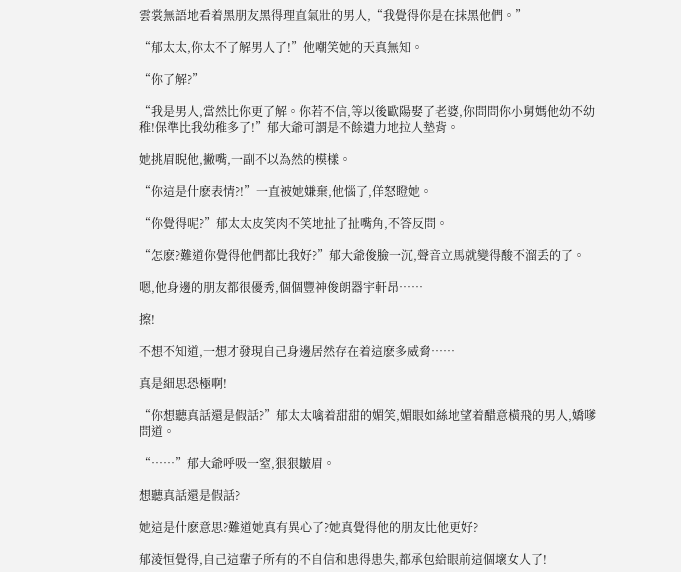雲裳無語地看着黑朋友黑得理直氣壯的男人,“我覺得你是在抹黑他們。”

“郁太太,你太不了解男人了!”他嘲笑她的天真無知。

“你了解?”

“我是男人,當然比你更了解。你若不信,等以後歐陽娶了老婆,你問問你小舅媽他幼不幼稚!保準比我幼稚多了!”郁大爺可謂是不餘遺力地拉人墊背。

她挑眉睨他,撇嘴,一副不以為然的模樣。

“你這是什麽表情?!”一直被她嫌棄,他惱了,佯怒瞪她。

“你覺得呢?”郁太太皮笑肉不笑地扯了扯嘴角,不答反問。

“怎麽?難道你覺得他們都比我好?”郁大爺俊臉一沉,聲音立馬就變得酸不溜丢的了。

嗯,他身邊的朋友都很優秀,個個豐神俊朗器宇軒昂……

擦!

不想不知道,一想才發現自己身邊居然存在着這麽多威脅……

真是細思恐極啊!

“你想聽真話還是假話?”郁太太噙着甜甜的媚笑,媚眼如絲地望着醋意橫飛的男人,嬌嗲問道。

“……”郁大爺呼吸一窒,狠狠皺眉。

想聽真話還是假話?

她這是什麽意思?難道她真有異心了?她真覺得他的朋友比他更好?

郁淩恒覺得,自己這輩子所有的不自信和患得患失,都承包給眼前這個壞女人了!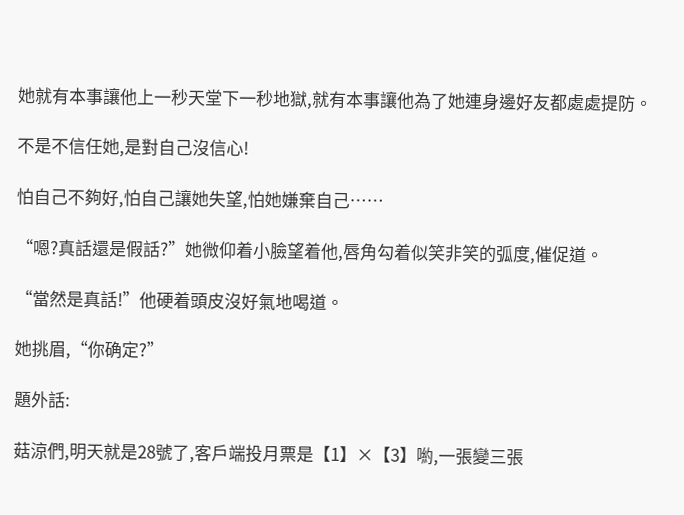她就有本事讓他上一秒天堂下一秒地獄,就有本事讓他為了她連身邊好友都處處提防。

不是不信任她,是對自己沒信心!

怕自己不夠好,怕自己讓她失望,怕她嫌棄自己……

“嗯?真話還是假話?”她微仰着小臉望着他,唇角勾着似笑非笑的弧度,催促道。

“當然是真話!”他硬着頭皮沒好氣地喝道。

她挑眉,“你确定?”

題外話:

菇涼們,明天就是28號了,客戶端投月票是【1】×【3】喲,一張變三張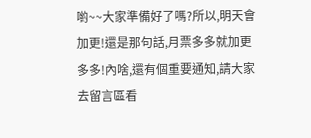喲~~大家準備好了嗎?所以,明天會加更!還是那句話,月票多多就加更多多!內啥,還有個重要通知,請大家去留言區看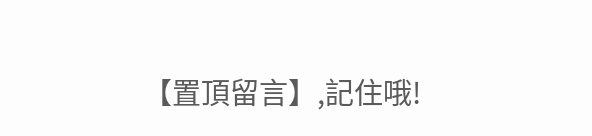【置頂留言】,記住哦!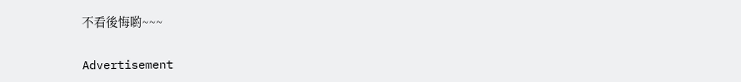不看後悔喲~~~

Advertisement